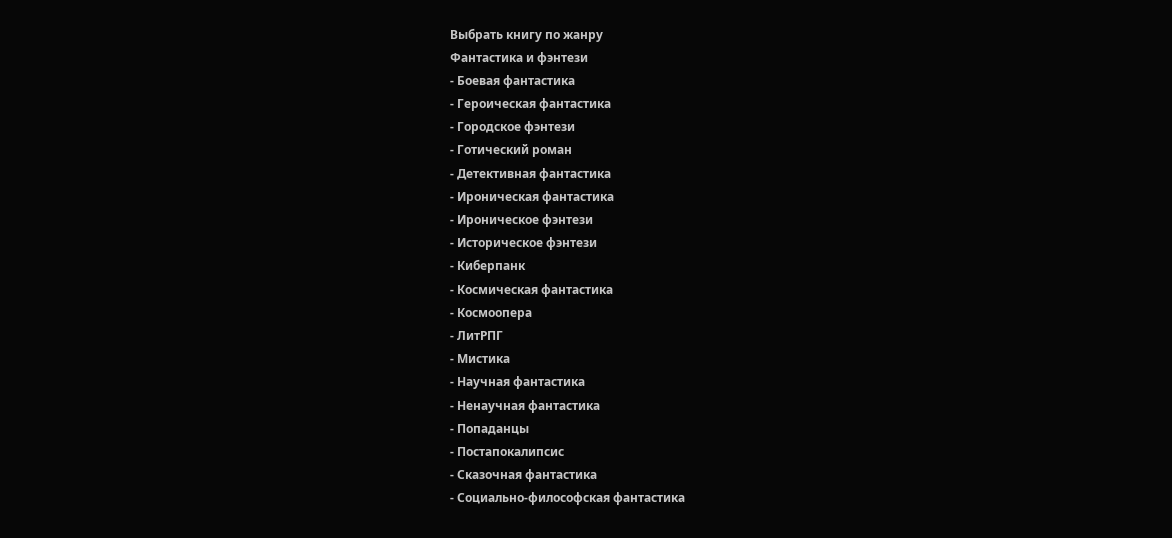Выбрать книгу по жанру
Фантастика и фэнтези
- Боевая фантастика
- Героическая фантастика
- Городское фэнтези
- Готический роман
- Детективная фантастика
- Ироническая фантастика
- Ироническое фэнтези
- Историческое фэнтези
- Киберпанк
- Космическая фантастика
- Космоопера
- ЛитРПГ
- Мистика
- Научная фантастика
- Ненаучная фантастика
- Попаданцы
- Постапокалипсис
- Сказочная фантастика
- Социально-философская фантастика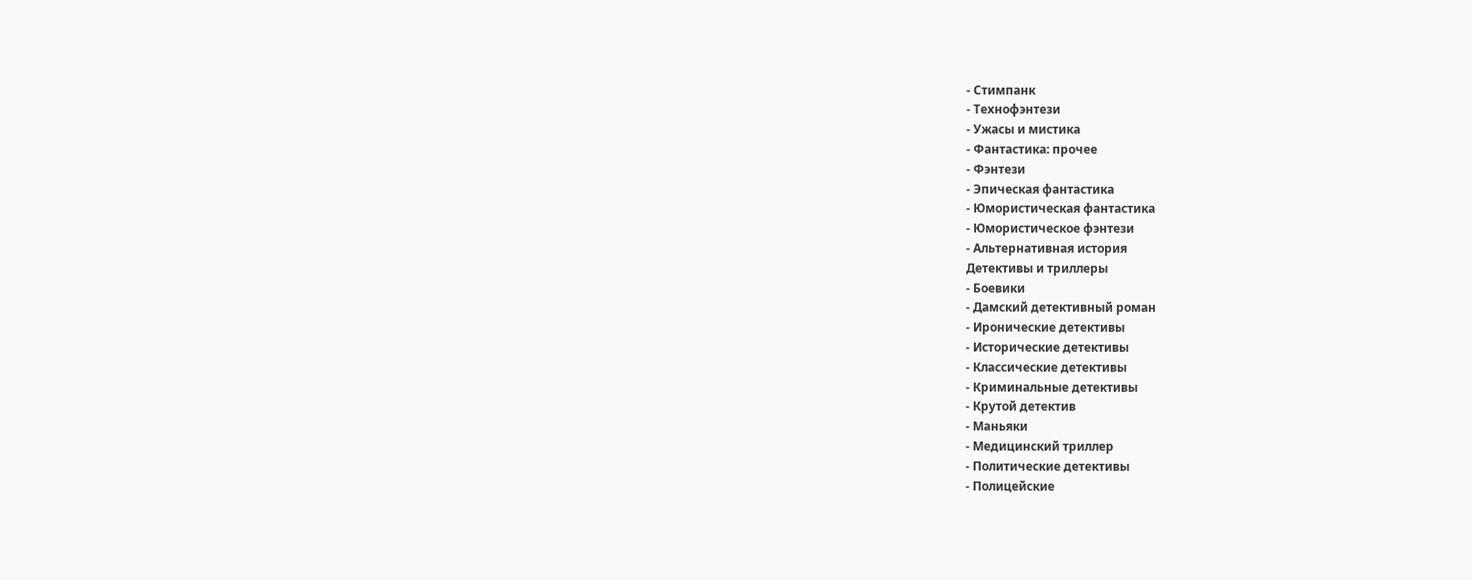- Стимпанк
- Технофэнтези
- Ужасы и мистика
- Фантастика: прочее
- Фэнтези
- Эпическая фантастика
- Юмористическая фантастика
- Юмористическое фэнтези
- Альтернативная история
Детективы и триллеры
- Боевики
- Дамский детективный роман
- Иронические детективы
- Исторические детективы
- Классические детективы
- Криминальные детективы
- Крутой детектив
- Маньяки
- Медицинский триллер
- Политические детективы
- Полицейские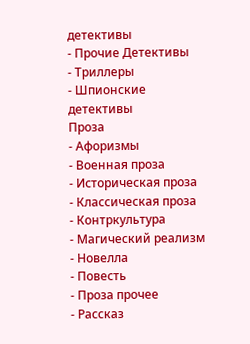детективы
- Прочие Детективы
- Триллеры
- Шпионские детективы
Проза
- Афоризмы
- Военная проза
- Историческая проза
- Классическая проза
- Контркультура
- Магический реализм
- Новелла
- Повесть
- Проза прочее
- Рассказ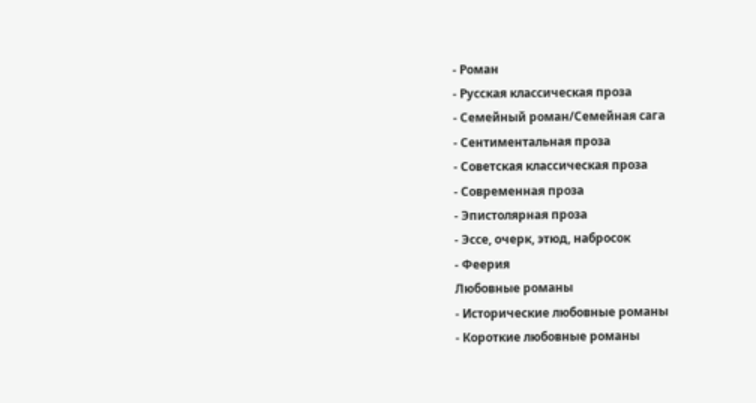- Роман
- Русская классическая проза
- Семейный роман/Семейная сага
- Сентиментальная проза
- Советская классическая проза
- Современная проза
- Эпистолярная проза
- Эссе, очерк, этюд, набросок
- Феерия
Любовные романы
- Исторические любовные романы
- Короткие любовные романы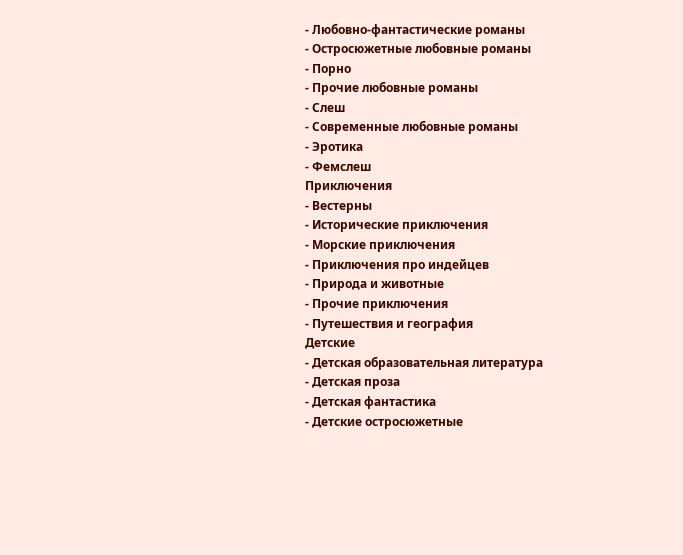- Любовно-фантастические романы
- Остросюжетные любовные романы
- Порно
- Прочие любовные романы
- Слеш
- Современные любовные романы
- Эротика
- Фемслеш
Приключения
- Вестерны
- Исторические приключения
- Морские приключения
- Приключения про индейцев
- Природа и животные
- Прочие приключения
- Путешествия и география
Детские
- Детская образовательная литература
- Детская проза
- Детская фантастика
- Детские остросюжетные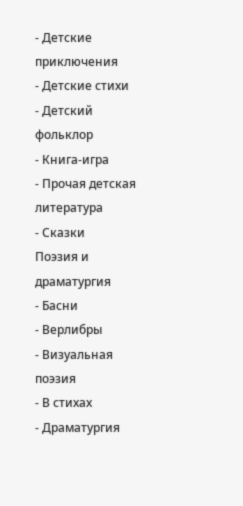- Детские приключения
- Детские стихи
- Детский фольклор
- Книга-игра
- Прочая детская литература
- Сказки
Поэзия и драматургия
- Басни
- Верлибры
- Визуальная поэзия
- В стихах
- Драматургия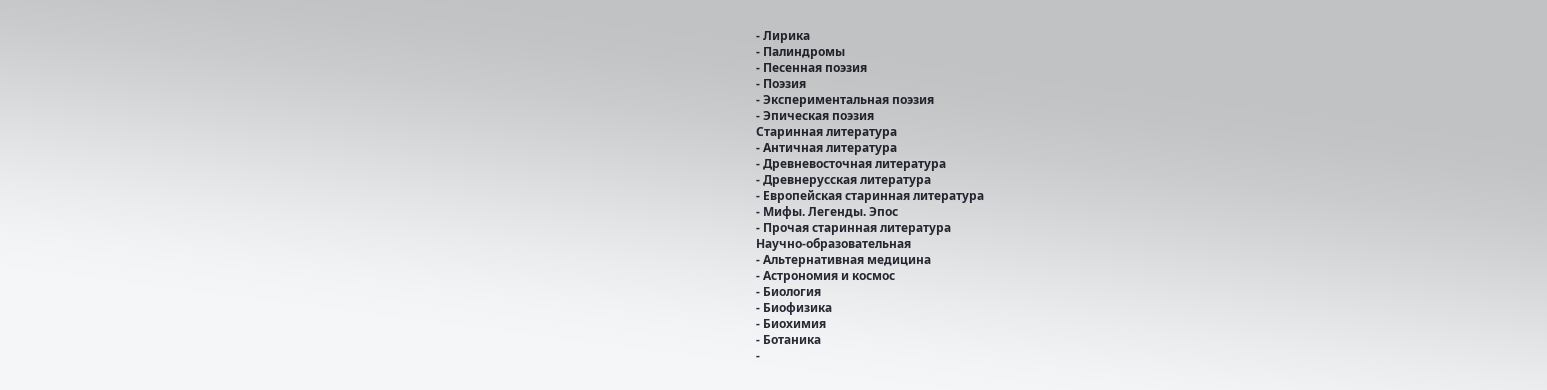- Лирика
- Палиндромы
- Песенная поэзия
- Поэзия
- Экспериментальная поэзия
- Эпическая поэзия
Старинная литература
- Античная литература
- Древневосточная литература
- Древнерусская литература
- Европейская старинная литература
- Мифы. Легенды. Эпос
- Прочая старинная литература
Научно-образовательная
- Альтернативная медицина
- Астрономия и космос
- Биология
- Биофизика
- Биохимия
- Ботаника
-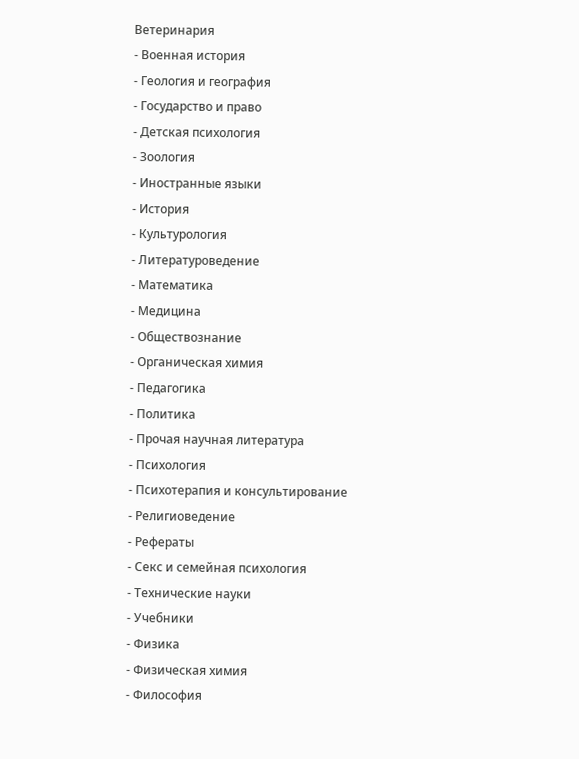Ветеринария
- Военная история
- Геология и география
- Государство и право
- Детская психология
- Зоология
- Иностранные языки
- История
- Культурология
- Литературоведение
- Математика
- Медицина
- Обществознание
- Органическая химия
- Педагогика
- Политика
- Прочая научная литература
- Психология
- Психотерапия и консультирование
- Религиоведение
- Рефераты
- Секс и семейная психология
- Технические науки
- Учебники
- Физика
- Физическая химия
- Философия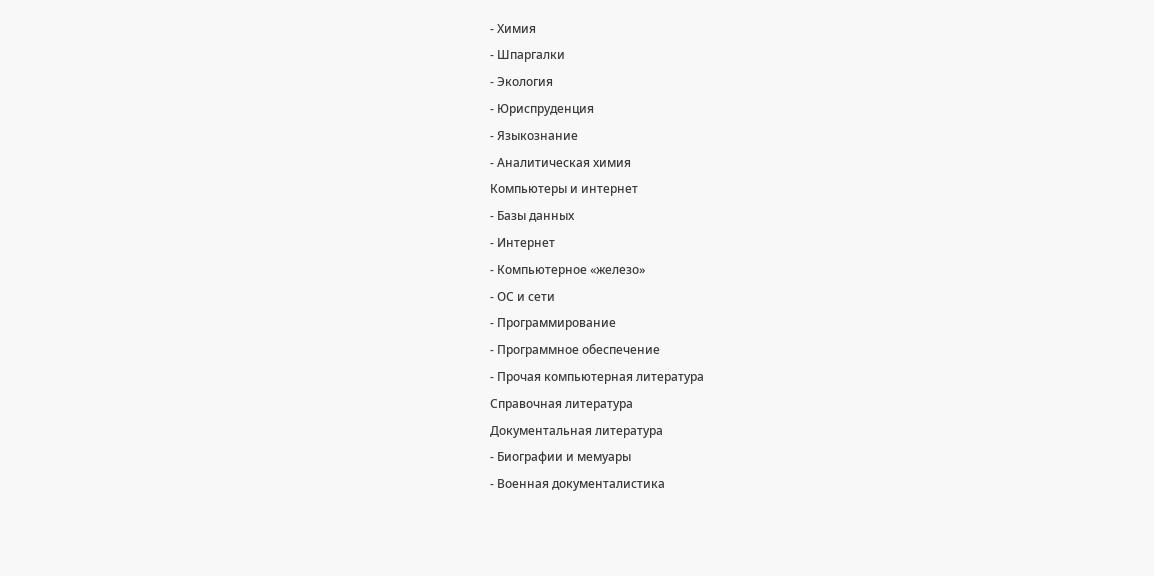- Химия
- Шпаргалки
- Экология
- Юриспруденция
- Языкознание
- Аналитическая химия
Компьютеры и интернет
- Базы данных
- Интернет
- Компьютерное «железо»
- ОС и сети
- Программирование
- Программное обеспечение
- Прочая компьютерная литература
Справочная литература
Документальная литература
- Биографии и мемуары
- Военная документалистика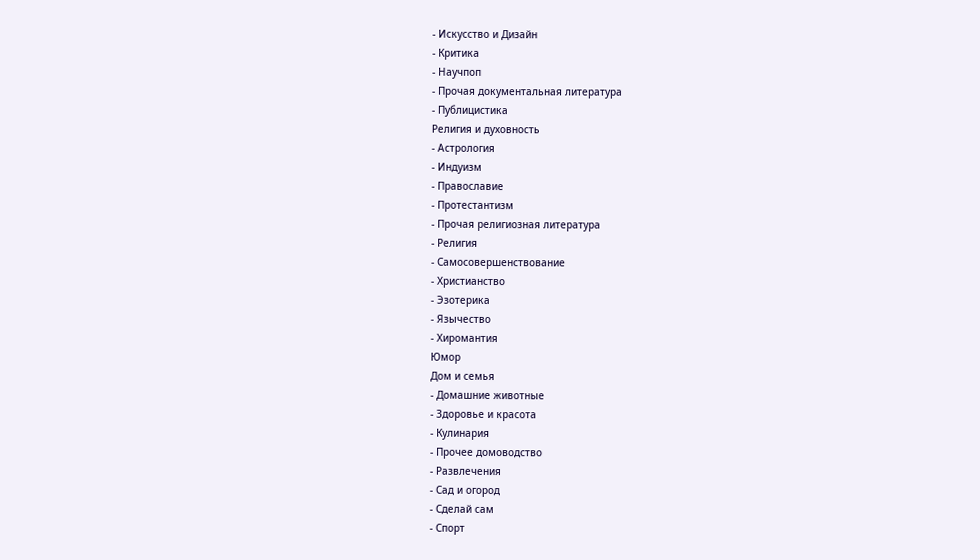- Искусство и Дизайн
- Критика
- Научпоп
- Прочая документальная литература
- Публицистика
Религия и духовность
- Астрология
- Индуизм
- Православие
- Протестантизм
- Прочая религиозная литература
- Религия
- Самосовершенствование
- Христианство
- Эзотерика
- Язычество
- Хиромантия
Юмор
Дом и семья
- Домашние животные
- Здоровье и красота
- Кулинария
- Прочее домоводство
- Развлечения
- Сад и огород
- Сделай сам
- Спорт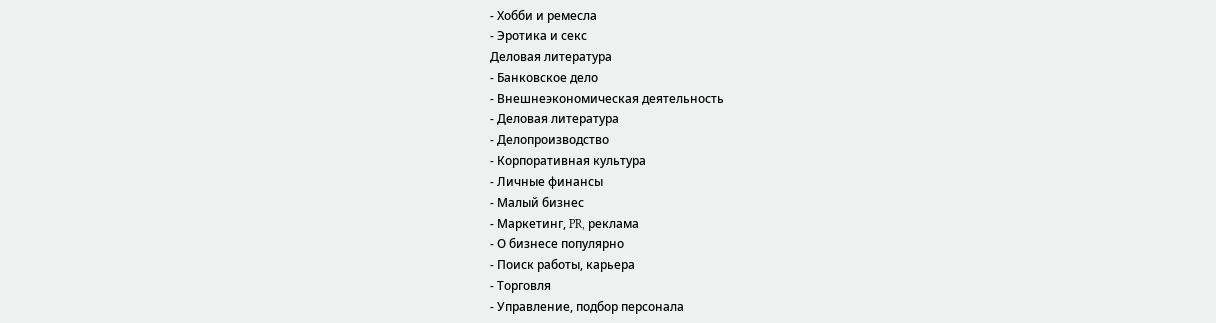- Хобби и ремесла
- Эротика и секс
Деловая литература
- Банковское дело
- Внешнеэкономическая деятельность
- Деловая литература
- Делопроизводство
- Корпоративная культура
- Личные финансы
- Малый бизнес
- Маркетинг, PR, реклама
- О бизнесе популярно
- Поиск работы, карьера
- Торговля
- Управление, подбор персонала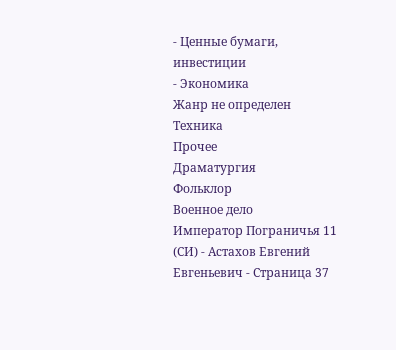- Ценные бумаги, инвестиции
- Экономика
Жанр не определен
Техника
Прочее
Драматургия
Фольклор
Военное дело
Император Пограничья 11 (СИ) - Астахов Евгений Евгеньевич - Страница 37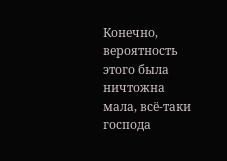Конечно, вероятность этого была ничтожна мала, всё-таки господа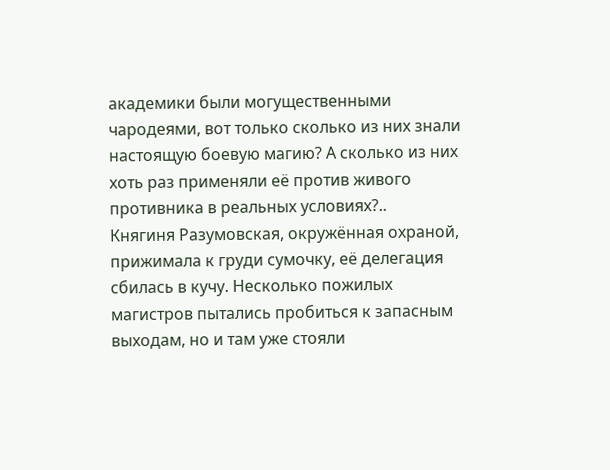академики были могущественными чародеями, вот только сколько из них знали настоящую боевую магию? А сколько из них хоть раз применяли её против живого противника в реальных условиях?..
Княгиня Разумовская, окружённая охраной, прижимала к груди сумочку, её делегация сбилась в кучу. Несколько пожилых магистров пытались пробиться к запасным выходам, но и там уже стояли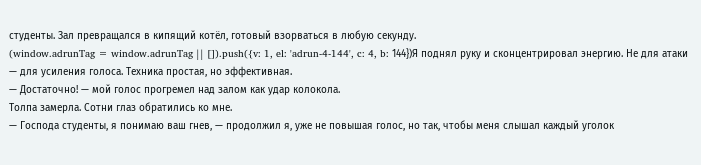студенты. Зал превращался в кипящий котёл, готовый взорваться в любую секунду.
(window.adrunTag = window.adrunTag || []).push({v: 1, el: 'adrun-4-144', c: 4, b: 144})Я поднял руку и сконцентрировал энергию. Не для атаки — для усиления голоса. Техника простая, но эффективная.
— Достаточно! — мой голос прогремел над залом как удар колокола.
Толпа замерла. Сотни глаз обратились ко мне.
— Господа студенты, я понимаю ваш гнев, — продолжил я, уже не повышая голос, но так, чтобы меня слышал каждый уголок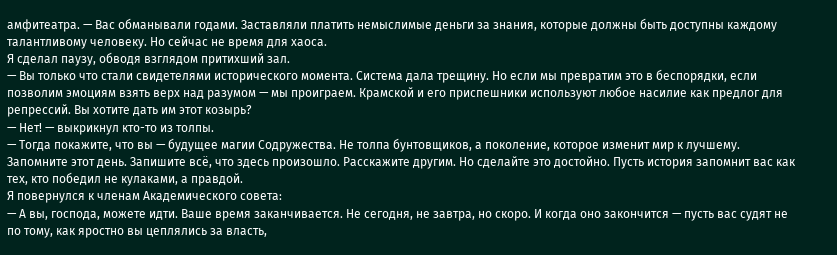амфитеатра. — Вас обманывали годами. Заставляли платить немыслимые деньги за знания, которые должны быть доступны каждому талантливому человеку. Но сейчас не время для хаоса.
Я сделал паузу, обводя взглядом притихший зал.
— Вы только что стали свидетелями исторического момента. Система дала трещину. Но если мы превратим это в беспорядки, если позволим эмоциям взять верх над разумом — мы проиграем. Крамской и его приспешники используют любое насилие как предлог для репрессий. Вы хотите дать им этот козырь?
— Нет! — выкрикнул кто-то из толпы.
— Тогда покажите, что вы — будущее магии Содружества. Не толпа бунтовщиков, а поколение, которое изменит мир к лучшему. Запомните этот день. Запишите всё, что здесь произошло. Расскажите другим. Но сделайте это достойно. Пусть история запомнит вас как тех, кто победил не кулаками, а правдой.
Я повернулся к членам Академического совета:
— А вы, господа, можете идти. Ваше время заканчивается. Не сегодня, не завтра, но скоро. И когда оно закончится — пусть вас судят не по тому, как яростно вы цеплялись за власть,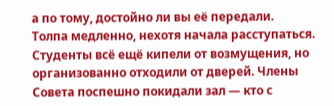а по тому, достойно ли вы её передали.
Толпа медленно, нехотя начала расступаться. Студенты всё ещё кипели от возмущения, но организованно отходили от дверей. Члены Совета поспешно покидали зал — кто с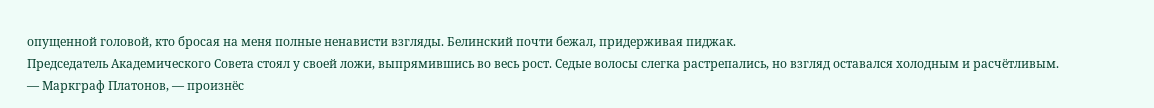опущенной головой, кто бросая на меня полные ненависти взгляды. Белинский почти бежал, придерживая пиджак.
Председатель Академического Совета стоял у своей ложи, выпрямившись во весь рост. Седые волосы слегка растрепались, но взгляд оставался холодным и расчётливым.
— Маркграф Платонов, — произнёс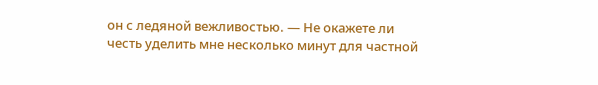он с ледяной вежливостью. — Не окажете ли честь уделить мне несколько минут для частной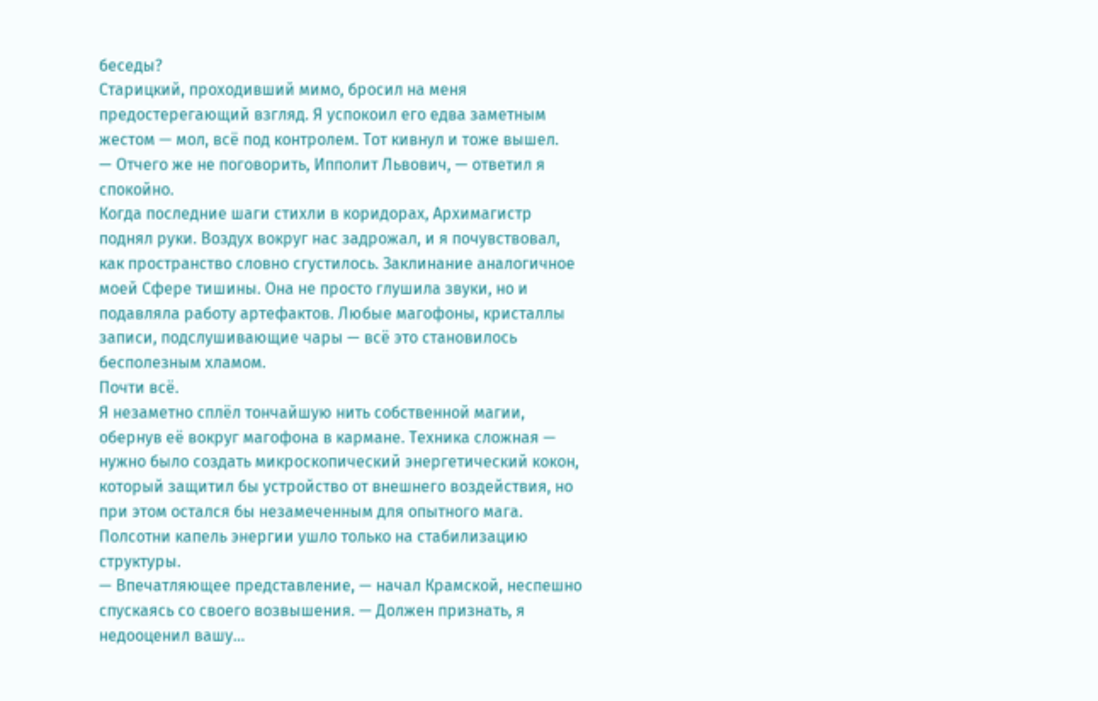беседы?
Старицкий, проходивший мимо, бросил на меня предостерегающий взгляд. Я успокоил его едва заметным жестом — мол, всё под контролем. Тот кивнул и тоже вышел.
— Отчего же не поговорить, Ипполит Львович, — ответил я спокойно.
Когда последние шаги стихли в коридорах, Архимагистр поднял руки. Воздух вокруг нас задрожал, и я почувствовал, как пространство словно сгустилось. Заклинание аналогичное моей Сфере тишины. Она не просто глушила звуки, но и подавляла работу артефактов. Любые магофоны, кристаллы записи, подслушивающие чары — всё это становилось бесполезным хламом.
Почти всё.
Я незаметно сплёл тончайшую нить собственной магии, обернув её вокруг магофона в кармане. Техника сложная — нужно было создать микроскопический энергетический кокон, который защитил бы устройство от внешнего воздействия, но при этом остался бы незамеченным для опытного мага. Полсотни капель энергии ушло только на стабилизацию структуры.
— Впечатляющее представление, — начал Крамской, неспешно спускаясь со своего возвышения. — Должен признать, я недооценил вашу…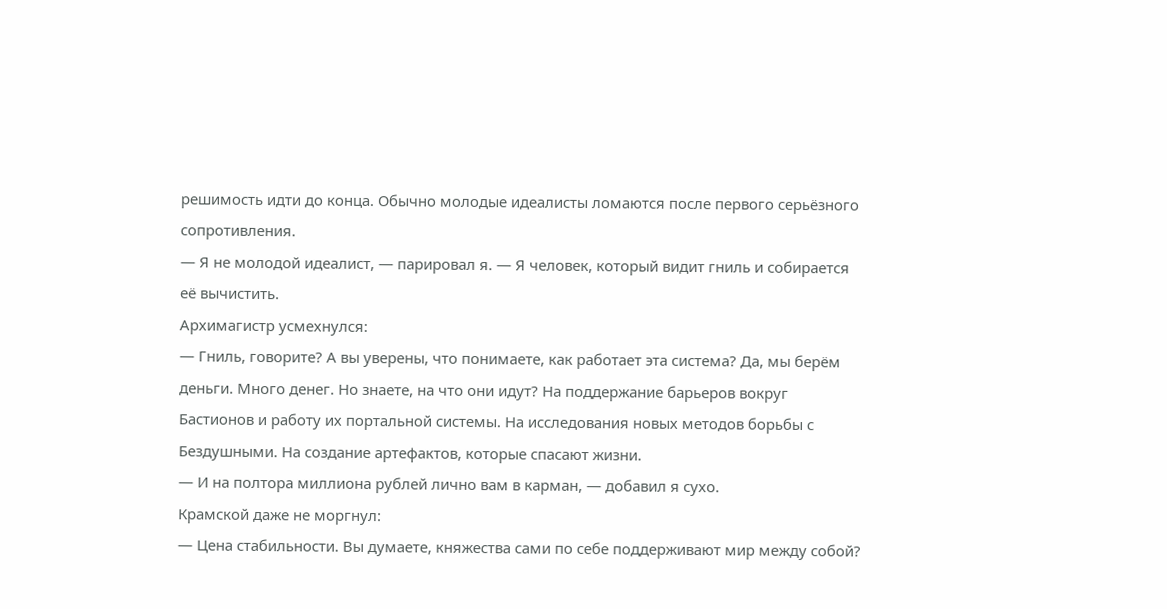решимость идти до конца. Обычно молодые идеалисты ломаются после первого серьёзного сопротивления.
— Я не молодой идеалист, — парировал я. — Я человек, который видит гниль и собирается её вычистить.
Архимагистр усмехнулся:
— Гниль, говорите? А вы уверены, что понимаете, как работает эта система? Да, мы берём деньги. Много денег. Но знаете, на что они идут? На поддержание барьеров вокруг Бастионов и работу их портальной системы. На исследования новых методов борьбы с Бездушными. На создание артефактов, которые спасают жизни.
— И на полтора миллиона рублей лично вам в карман, — добавил я сухо.
Крамской даже не моргнул:
— Цена стабильности. Вы думаете, княжества сами по себе поддерживают мир между собой?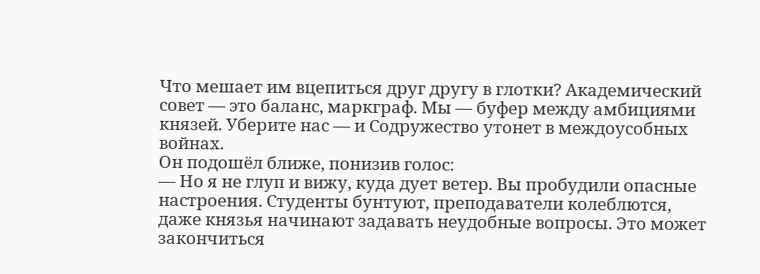Что мешает им вцепиться друг другу в глотки? Академический совет — это баланс, маркграф. Мы — буфер между амбициями князей. Уберите нас — и Содружество утонет в междоусобных войнах.
Он подошёл ближе, понизив голос:
— Но я не глуп и вижу, куда дует ветер. Вы пробудили опасные настроения. Студенты бунтуют, преподаватели колеблются, даже князья начинают задавать неудобные вопросы. Это может закончиться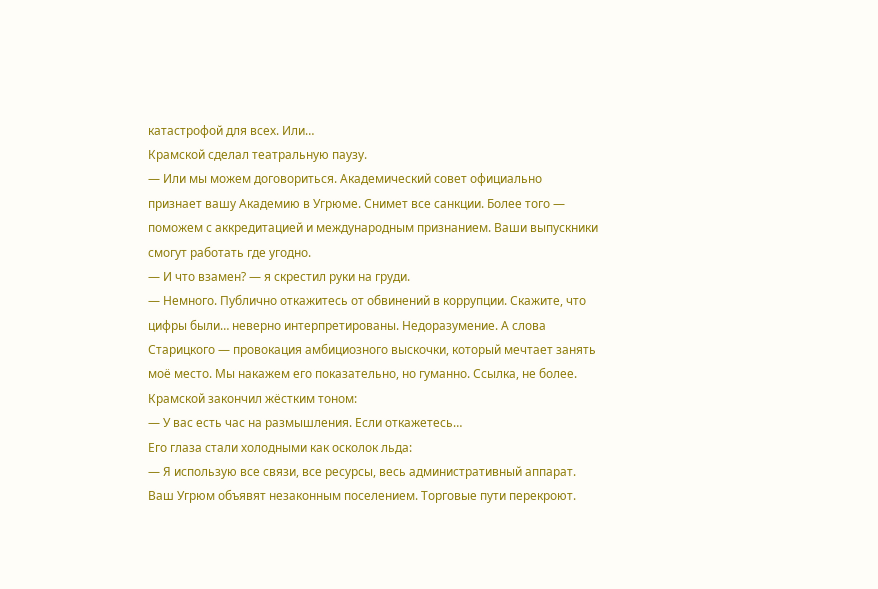катастрофой для всех. Или…
Крамской сделал театральную паузу.
— Или мы можем договориться. Академический совет официально признает вашу Академию в Угрюме. Снимет все санкции. Более того — поможем с аккредитацией и международным признанием. Ваши выпускники смогут работать где угодно.
— И что взамен? — я скрестил руки на груди.
— Немного. Публично откажитесь от обвинений в коррупции. Скажите, что цифры были… неверно интерпретированы. Недоразумение. А слова Старицкого — провокация амбициозного выскочки, который мечтает занять моё место. Мы накажем его показательно, но гуманно. Ссылка, не более.
Крамской закончил жёстким тоном:
— У вас есть час на размышления. Если откажетесь…
Его глаза стали холодными как осколок льда:
— Я использую все связи, все ресурсы, весь административный аппарат. Ваш Угрюм объявят незаконным поселением. Торговые пути перекроют.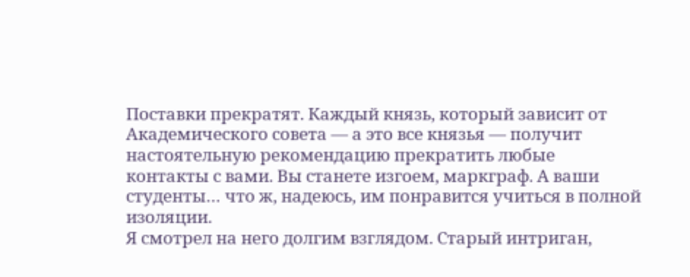Поставки прекратят. Каждый князь, который зависит от Академического совета — а это все князья — получит настоятельную рекомендацию прекратить любые контакты с вами. Вы станете изгоем, маркграф. А ваши студенты… что ж, надеюсь, им понравится учиться в полной изоляции.
Я смотрел на него долгим взглядом. Старый интриган,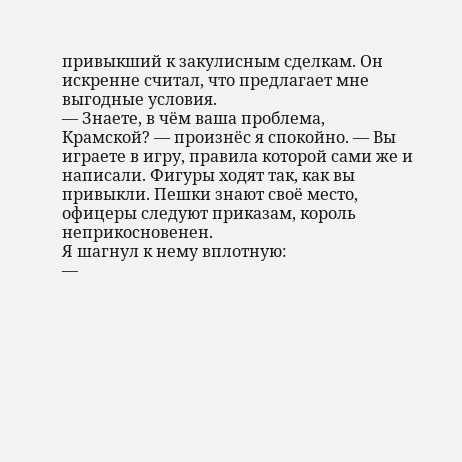привыкший к закулисным сделкам. Он искренне считал, что предлагает мне выгодные условия.
— Знаете, в чём ваша проблема, Крамской? — произнёс я спокойно. — Вы играете в игру, правила которой сами же и написали. Фигуры ходят так, как вы привыкли. Пешки знают своё место, офицеры следуют приказам, король неприкосновенен.
Я шагнул к нему вплотную:
—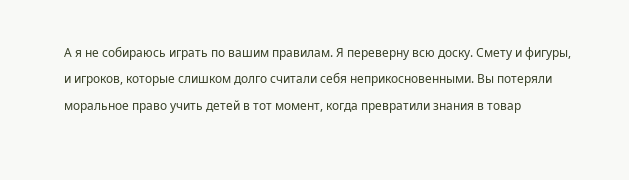А я не собираюсь играть по вашим правилам. Я переверну всю доску. Смету и фигуры, и игроков, которые слишком долго считали себя неприкосновенными. Вы потеряли моральное право учить детей в тот момент, когда превратили знания в товар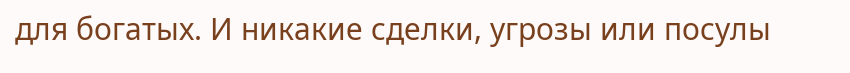для богатых. И никакие сделки, угрозы или посулы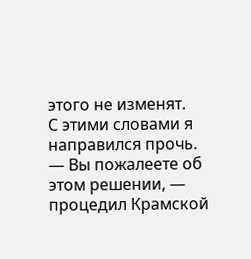этого не изменят.
С этими словами я направился прочь.
— Вы пожалеете об этом решении, — процедил Крамской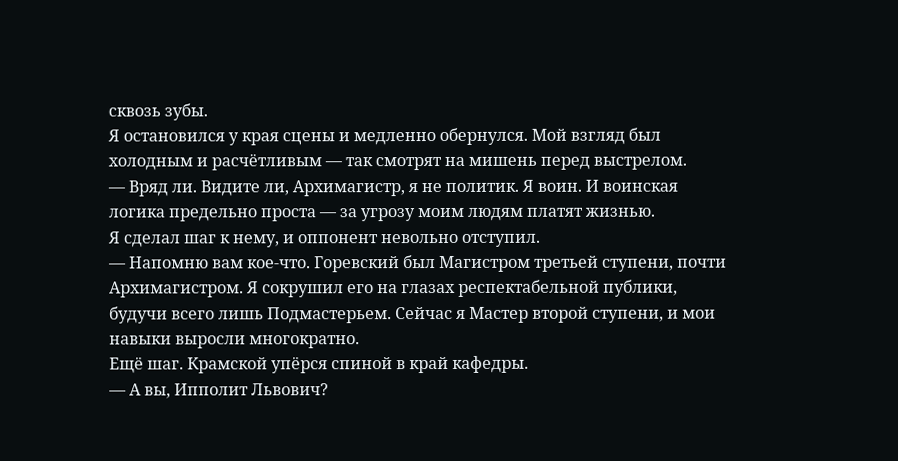сквозь зубы.
Я остановился у края сцены и медленно обернулся. Мой взгляд был холодным и расчётливым — так смотрят на мишень перед выстрелом.
— Вряд ли. Видите ли, Архимагистр, я не политик. Я воин. И воинская логика предельно проста — за угрозу моим людям платят жизнью.
Я сделал шаг к нему, и оппонент невольно отступил.
— Напомню вам кое-что. Горевский был Магистром третьей ступени, почти Архимагистром. Я сокрушил его на глазах респектабельной публики, будучи всего лишь Подмастерьем. Сейчас я Мастер второй ступени, и мои навыки выросли многократно.
Ещё шаг. Крамской упёрся спиной в край кафедры.
— А вы, Ипполит Львович?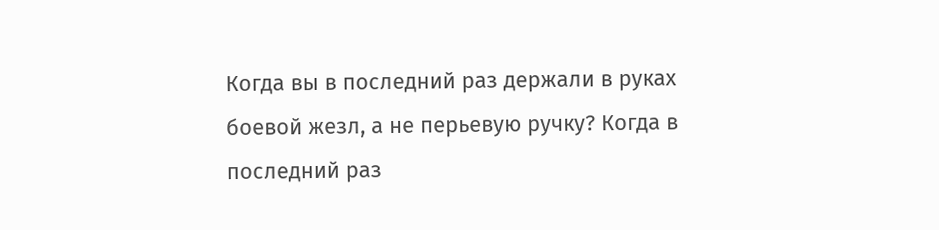Когда вы в последний раз держали в руках боевой жезл, а не перьевую ручку? Когда в последний раз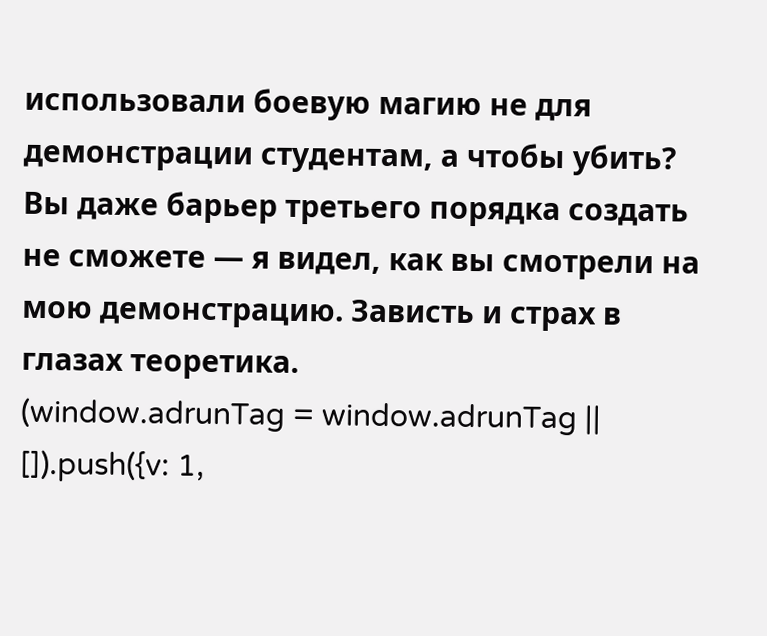использовали боевую магию не для демонстрации студентам, а чтобы убить? Вы даже барьер третьего порядка создать не сможете — я видел, как вы смотрели на мою демонстрацию. Зависть и страх в глазах теоретика.
(window.adrunTag = window.adrunTag || []).push({v: 1,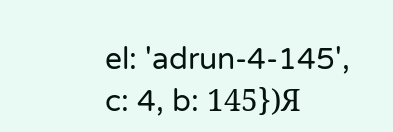el: 'adrun-4-145', c: 4, b: 145})Я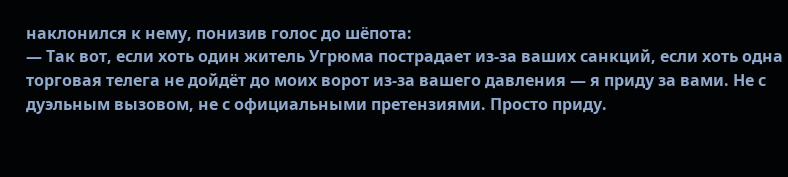наклонился к нему, понизив голос до шёпота:
— Так вот, если хоть один житель Угрюма пострадает из-за ваших санкций, если хоть одна торговая телега не дойдёт до моих ворот из-за вашего давления — я приду за вами. Не с дуэльным вызовом, не с официальными претензиями. Просто приду.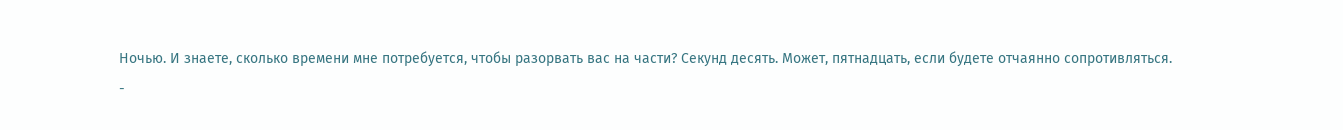Ночью. И знаете, сколько времени мне потребуется, чтобы разорвать вас на части? Секунд десять. Может, пятнадцать, если будете отчаянно сопротивляться.
-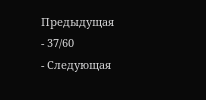Предыдущая
- 37/60
- Следующая